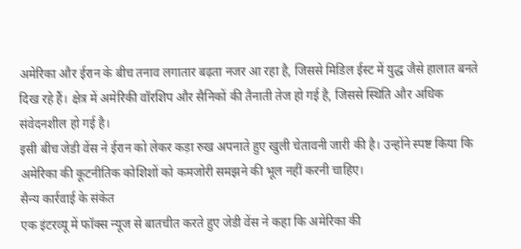अमेरिका और ईरान के बीच तनाव लगातार बढ़ता नजर आ रहा है, जिससे मिडिल ईस्ट में युद्ध जैसे हालात बनते दिख रहे हैं। क्षेत्र में अमेरिकी वॉरशिप और सैनिकों की तैनाती तेज हो गई है, जिससे स्थिति और अधिक संवेदनशील हो गई है।
इसी बीच जेडी वेंस ने ईरान को लेकर कड़ा रुख अपनाते हुए खुली चेतावनी जारी की है। उन्होंने स्पष्ट किया कि अमेरिका की कूटनीतिक कोशिशों को कमजोरी समझने की भूल नहीं करनी चाहिए।
सैन्य कार्रवाई के संकेत
एक इंटरव्यू में फॉक्स न्यूज से बातचीत करते हुए जेडी वेंस ने कहा कि अमेरिका की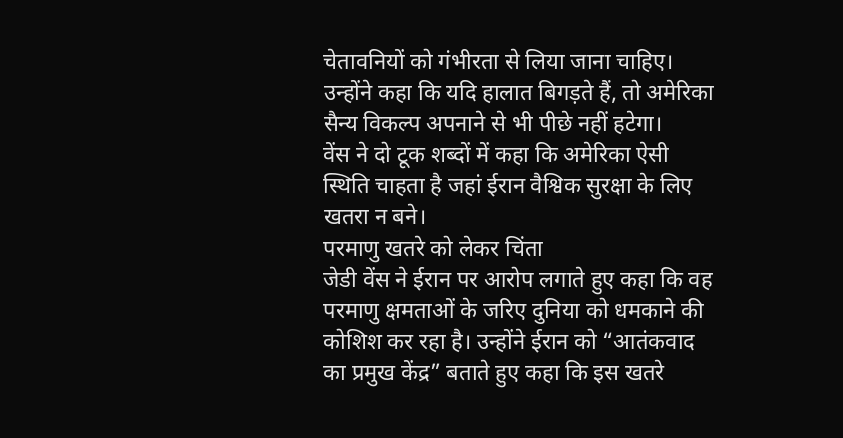चेतावनियों को गंभीरता से लिया जाना चाहिए। उन्होंने कहा कि यदि हालात बिगड़ते हैं, तो अमेरिका सैन्य विकल्प अपनाने से भी पीछे नहीं हटेगा।
वेंस ने दो टूक शब्दों में कहा कि अमेरिका ऐसी स्थिति चाहता है जहां ईरान वैश्विक सुरक्षा के लिए खतरा न बने।
परमाणु खतरे को लेकर चिंता
जेडी वेंस ने ईरान पर आरोप लगाते हुए कहा कि वह परमाणु क्षमताओं के जरिए दुनिया को धमकाने की कोशिश कर रहा है। उन्होंने ईरान को “आतंकवाद का प्रमुख केंद्र” बताते हुए कहा कि इस खतरे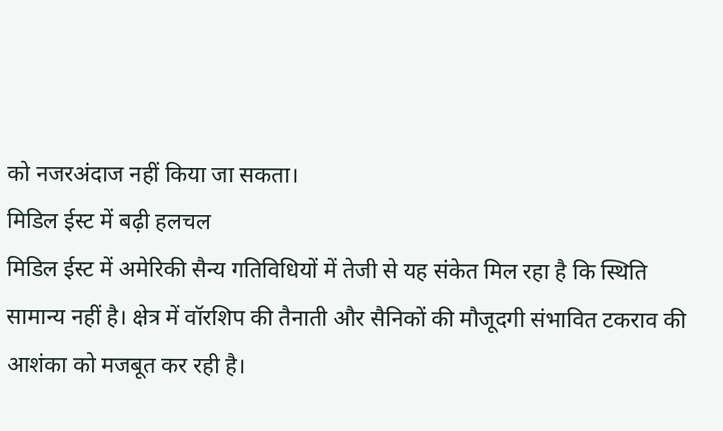को नजरअंदाज नहीं किया जा सकता।
मिडिल ईस्ट में बढ़ी हलचल
मिडिल ईस्ट में अमेरिकी सैन्य गतिविधियों में तेजी से यह संकेत मिल रहा है कि स्थिति सामान्य नहीं है। क्षेत्र में वॉरशिप की तैनाती और सैनिकों की मौजूदगी संभावित टकराव की आशंका को मजबूत कर रही है।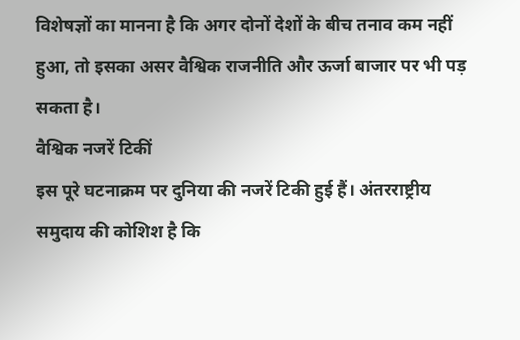विशेषज्ञों का मानना है कि अगर दोनों देशों के बीच तनाव कम नहीं हुआ, तो इसका असर वैश्विक राजनीति और ऊर्जा बाजार पर भी पड़ सकता है।
वैश्विक नजरें टिकीं
इस पूरे घटनाक्रम पर दुनिया की नजरें टिकी हुई हैं। अंतरराष्ट्रीय समुदाय की कोशिश है कि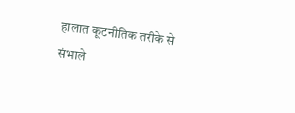हालात कूटनीतिक तरीके से संभाले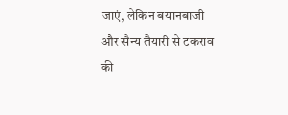जाएं, लेकिन बयानबाजी और सैन्य तैयारी से टकराव की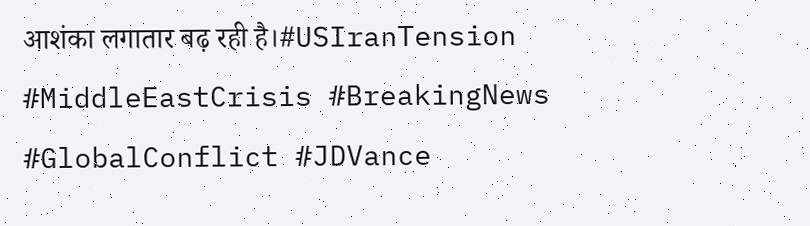आशंका लगातार बढ़ रही है।#USIranTension #MiddleEastCrisis #BreakingNews #GlobalConflict #JDVance